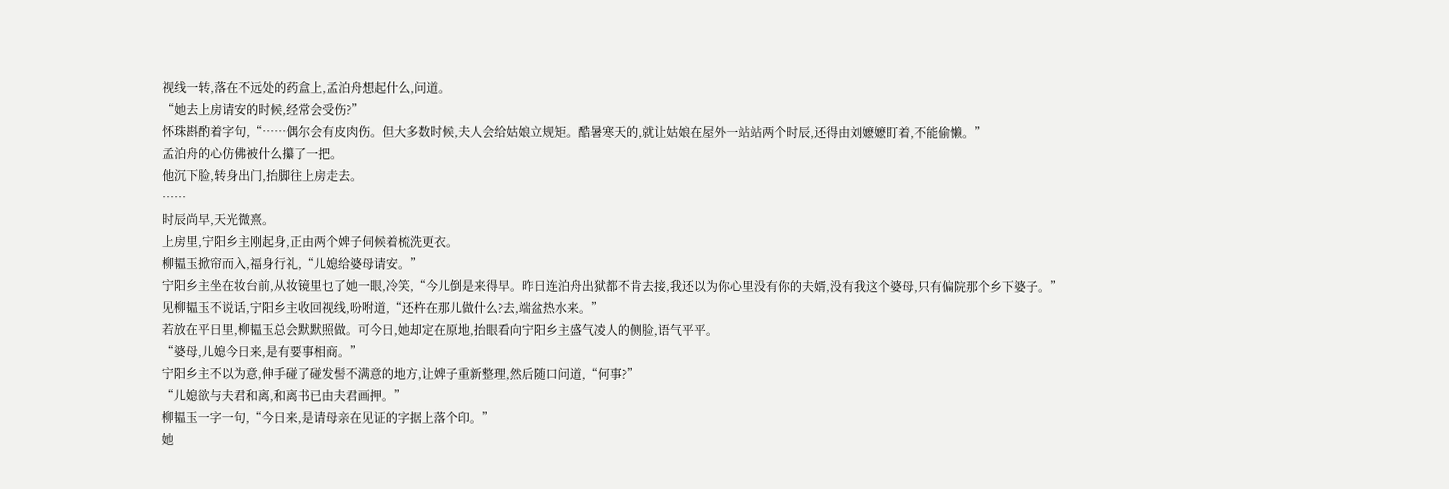视线一转,落在不远处的药盒上,孟泊舟想起什么,问道。
“她去上房请安的时候,经常会受伤?”
怀珠斟酌着字句,“……偶尔会有皮肉伤。但大多数时候,夫人会给姑娘立规矩。酷暑寒天的,就让姑娘在屋外一站站两个时辰,还得由刘嬷嬷盯着,不能偷懒。”
孟泊舟的心仿佛被什么攥了一把。
他沉下脸,转身出门,抬脚往上房走去。
……
时辰尚早,天光微熹。
上房里,宁阳乡主刚起身,正由两个婢子伺候着梳洗更衣。
柳韫玉掀帘而入,福身行礼,“儿媳给婆母请安。”
宁阳乡主坐在妆台前,从妆镜里乜了她一眼,冷笑,“今儿倒是来得早。昨日连泊舟出狱都不肯去接,我还以为你心里没有你的夫婿,没有我这个婆母,只有偏院那个乡下婆子。”
见柳韫玉不说话,宁阳乡主收回视线,吩咐道,“还杵在那儿做什么?去,端盆热水来。”
若放在平日里,柳韫玉总会默默照做。可今日,她却定在原地,抬眼看向宁阳乡主盛气凌人的侧脸,语气平平。
“婆母,儿媳今日来,是有要事相商。”
宁阳乡主不以为意,伸手碰了碰发髻不满意的地方,让婢子重新整理,然后随口问道,“何事?”
“儿媳欲与夫君和离,和离书已由夫君画押。”
柳韫玉一字一句,“今日来,是请母亲在见证的字据上落个印。”
她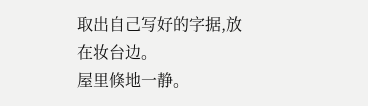取出自己写好的字据,放在妆台边。
屋里倏地一静。